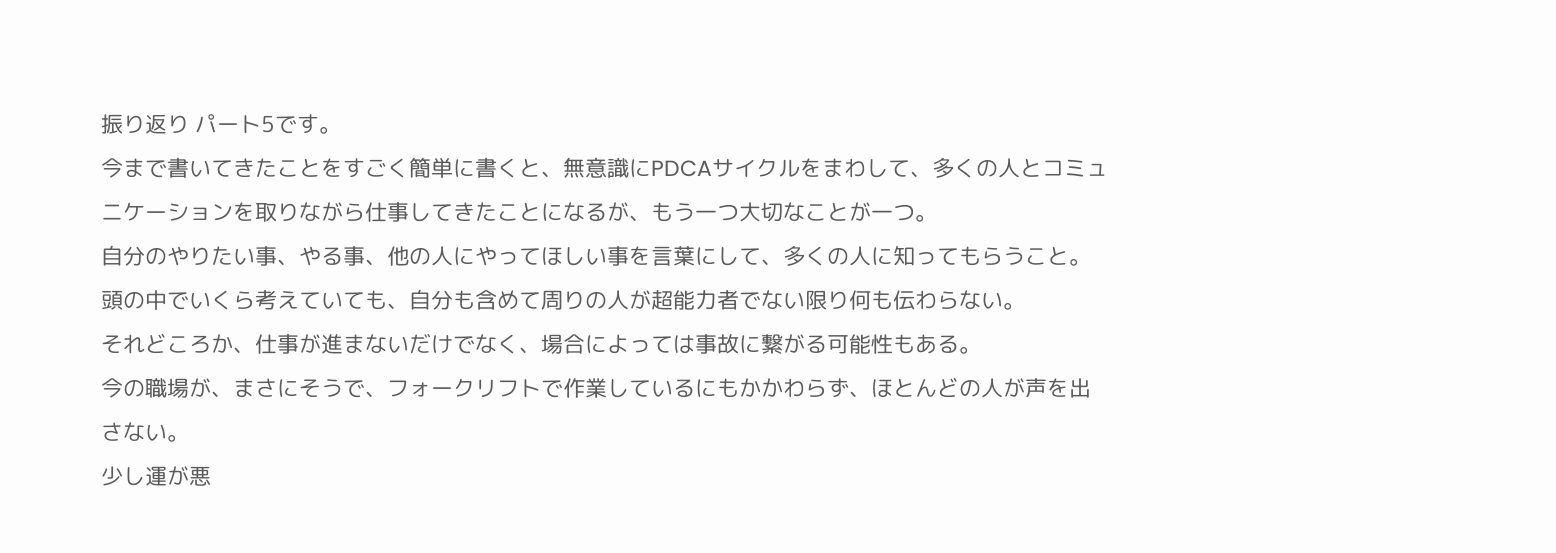振り返り パート5です。
今まで書いてきたことをすごく簡単に書くと、無意識にPDCAサイクルをまわして、多くの人とコミュニケーションを取りながら仕事してきたことになるが、もう一つ大切なことが一つ。
自分のやりたい事、やる事、他の人にやってほしい事を言葉にして、多くの人に知ってもらうこと。
頭の中でいくら考えていても、自分も含めて周りの人が超能力者でない限り何も伝わらない。
それどころか、仕事が進まないだけでなく、場合によっては事故に繋がる可能性もある。
今の職場が、まさにそうで、フォークリフトで作業しているにもかかわらず、ほとんどの人が声を出さない。
少し運が悪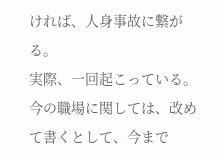ければ、人身事故に繋がる。
実際、一回起こっている。
今の職場に関しては、改めて書くとして、今まで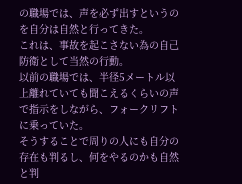の職場では、声を必ず出すというのを自分は自然と行ってきた。
これは、事故を起こさない為の自己防衛として当然の行動。
以前の職場では、半径5メートル以上離れていても聞こえるくらいの声で指示をしながら、フォークリフトに乗っていた。
そうすることで周りの人にも自分の存在も判るし、何をやるのかも自然と判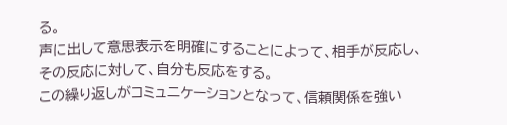る。
声に出して意思表示を明確にすることによって、相手が反応し、その反応に対して、自分も反応をする。
この繰り返しがコミュニケーションとなって、信頼関係を強い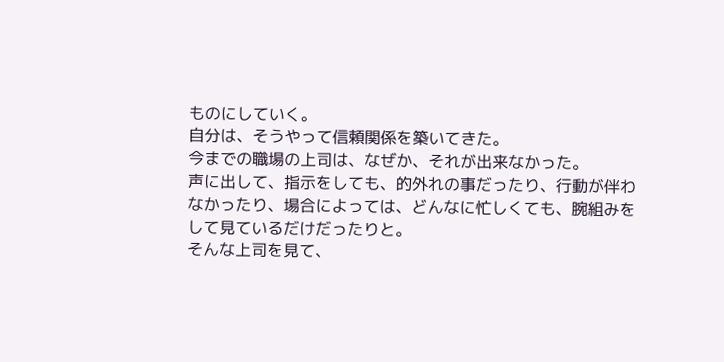ものにしていく。
自分は、そうやって信頼関係を築いてきた。
今までの職場の上司は、なぜか、それが出来なかった。
声に出して、指示をしても、的外れの事だったり、行動が伴わなかったり、場合によっては、どんなに忙しくても、腕組みをして見ているだけだったりと。
そんな上司を見て、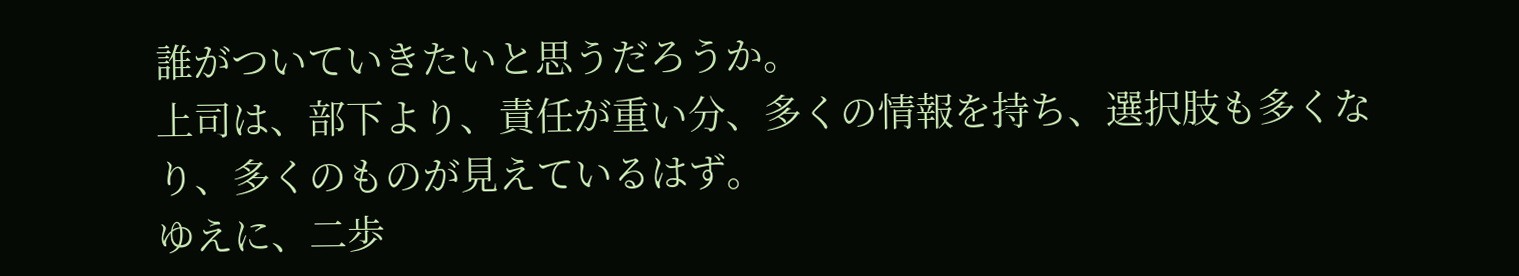誰がついていきたいと思うだろうか。
上司は、部下より、責任が重い分、多くの情報を持ち、選択肢も多くなり、多くのものが見えているはず。
ゆえに、二歩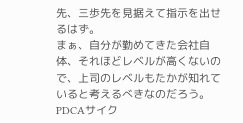先、三歩先を見据えて指示を出せるはず。
まぁ、自分が勤めてきた会社自体、それほどレベルが高くないので、上司のレベルもたかが知れていると考えるべきなのだろう。
PDCAサイク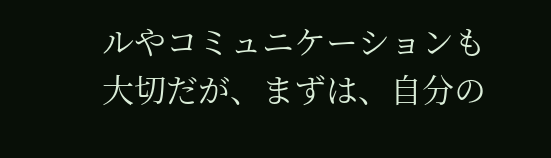ルやコミュニケーションも大切だが、まずは、自分の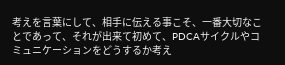考えを言葉にして、相手に伝える事こそ、一番大切なことであって、それが出来て初めて、PDCAサイクルやコミュニケーションをどうするか考え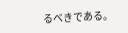るべきである。